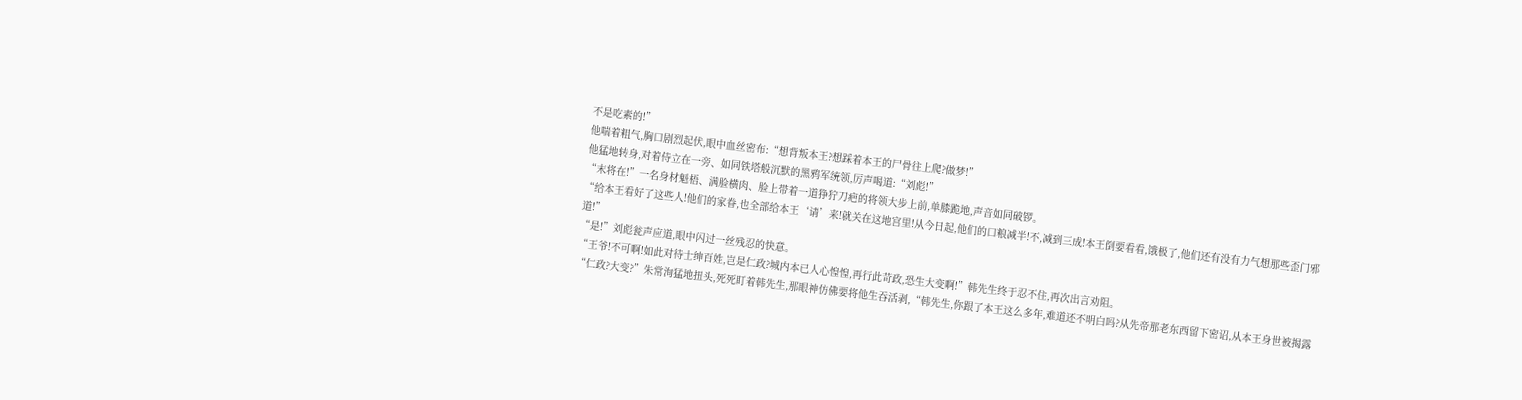不是吃素的!”
他喘着粗气,胸口剧烈起伏,眼中血丝密布:“想背叛本王?想踩着本王的尸骨往上爬?做梦!”
他猛地转身,对着侍立在一旁、如同铁塔般沉默的黑鸦军统领,厉声喝道:“刘彪!”
“末将在!”一名身材魁梧、满脸横肉、脸上带着一道狰狞刀疤的将领大步上前,单膝跪地,声音如同破锣。
“给本王看好了这些人!他们的家眷,也全部给本王‘请’来!就关在这地宫里!从今日起,他们的口粮减半!不,减到三成!本王倒要看看,饿极了,他们还有没有力气想那些歪门邪道!”
“是!”刘彪瓮声应道,眼中闪过一丝残忍的快意。
“王爷!不可啊!如此对待士绅百姓,岂是仁政?城内本已人心惶惶,再行此苛政,恐生大变啊!”韩先生终于忍不住,再次出言劝阻。
“仁政?大变?”朱常洵猛地扭头,死死盯着韩先生,那眼神仿佛要将他生吞活剥,“韩先生,你跟了本王这么多年,难道还不明白吗?从先帝那老东西留下密诏,从本王身世被揭露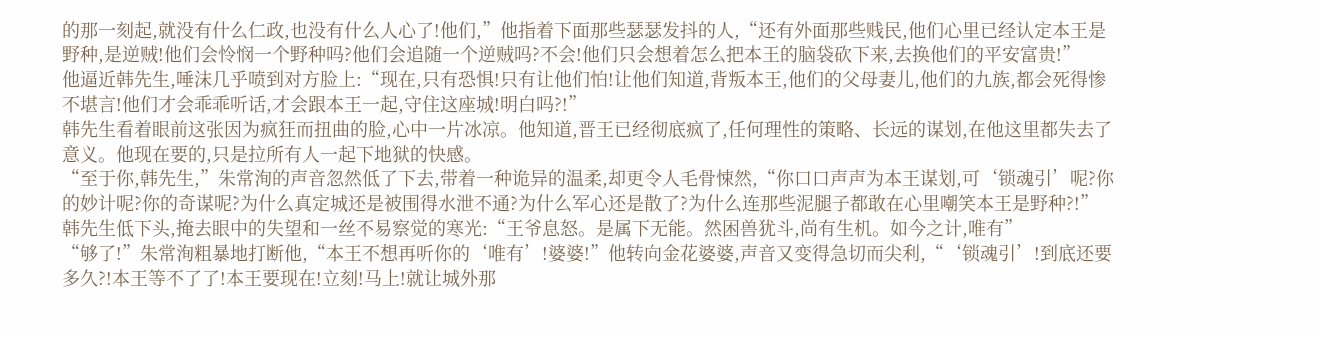的那一刻起,就没有什么仁政,也没有什么人心了!他们,”他指着下面那些瑟瑟发抖的人,“还有外面那些贱民,他们心里已经认定本王是野种,是逆贼!他们会怜悯一个野种吗?他们会追随一个逆贼吗?不会!他们只会想着怎么把本王的脑袋砍下来,去换他们的平安富贵!”
他逼近韩先生,唾沫几乎喷到对方脸上:“现在,只有恐惧!只有让他们怕!让他们知道,背叛本王,他们的父母妻儿,他们的九族,都会死得惨不堪言!他们才会乖乖听话,才会跟本王一起,守住这座城!明白吗?!”
韩先生看着眼前这张因为疯狂而扭曲的脸,心中一片冰凉。他知道,晋王已经彻底疯了,任何理性的策略、长远的谋划,在他这里都失去了意义。他现在要的,只是拉所有人一起下地狱的快感。
“至于你,韩先生,”朱常洵的声音忽然低了下去,带着一种诡异的温柔,却更令人毛骨悚然,“你口口声声为本王谋划,可‘锁魂引’呢?你的妙计呢?你的奇谋呢?为什么真定城还是被围得水泄不通?为什么军心还是散了?为什么连那些泥腿子都敢在心里嘲笑本王是野种?!”
韩先生低下头,掩去眼中的失望和一丝不易察觉的寒光:“王爷息怒。是属下无能。然困兽犹斗,尚有生机。如今之计,唯有”
“够了!”朱常洵粗暴地打断他,“本王不想再听你的‘唯有’!婆婆!”他转向金花婆婆,声音又变得急切而尖利,“‘锁魂引’!到底还要多久?!本王等不了了!本王要现在!立刻!马上!就让城外那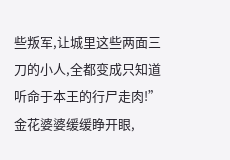些叛军,让城里这些两面三刀的小人,全都变成只知道听命于本王的行尸走肉!”
金花婆婆缓缓睁开眼,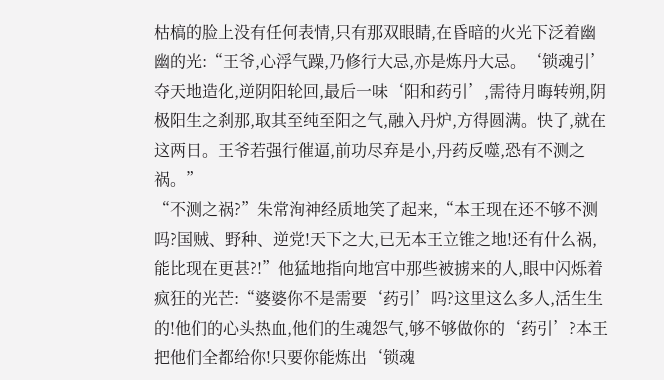枯槁的脸上没有任何表情,只有那双眼睛,在昏暗的火光下泛着幽幽的光:“王爷,心浮气躁,乃修行大忌,亦是炼丹大忌。‘锁魂引’夺天地造化,逆阴阳轮回,最后一味‘阳和药引’,需待月晦转朔,阴极阳生之刹那,取其至纯至阳之气,融入丹炉,方得圆满。快了,就在这两日。王爷若强行催逼,前功尽弃是小,丹药反噬,恐有不测之祸。”
“不测之祸?”朱常洵神经质地笑了起来,“本王现在还不够不测吗?国贼、野种、逆党!天下之大,已无本王立锥之地!还有什么祸,能比现在更甚?!”他猛地指向地宫中那些被掳来的人,眼中闪烁着疯狂的光芒:“婆婆你不是需要‘药引’吗?这里这么多人,活生生的!他们的心头热血,他们的生魂怨气,够不够做你的‘药引’?本王把他们全都给你!只要你能炼出‘锁魂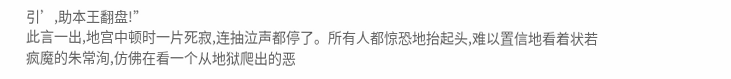引’,助本王翻盘!”
此言一出,地宫中顿时一片死寂,连抽泣声都停了。所有人都惊恐地抬起头,难以置信地看着状若疯魔的朱常洵,仿佛在看一个从地狱爬出的恶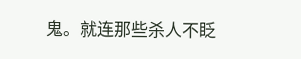鬼。就连那些杀人不眨